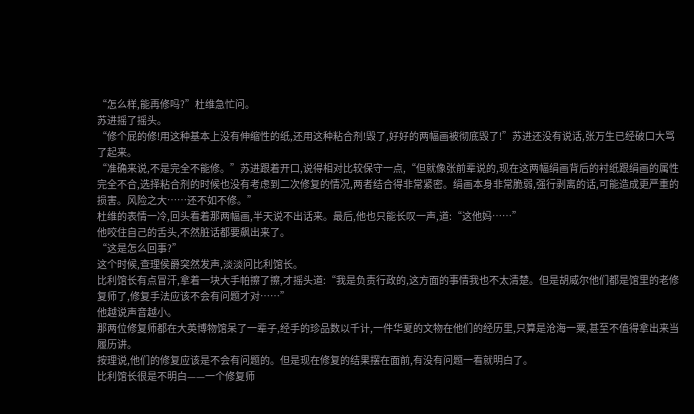“怎么样,能再修吗?”杜维急忙问。
苏进摇了摇头。
“修个屁的修!用这种基本上没有伸缩性的纸,还用这种粘合剂!毁了,好好的两幅画被彻底毁了!”苏进还没有说话,张万生已经破口大骂了起来。
“准确来说,不是完全不能修。”苏进跟着开口,说得相对比较保守一点,“但就像张前辈说的,现在这两幅绢画背后的衬纸跟绢画的属性完全不合,选择粘合剂的时候也没有考虑到二次修复的情况,两者结合得非常紧密。绢画本身非常脆弱,强行剥离的话,可能造成更严重的损害。风险之大……还不如不修。”
杜维的表情一冷,回头看着那两幅画,半天说不出话来。最后,他也只能长叹一声,道:“这他妈……”
他咬住自己的舌头,不然脏话都要飙出来了。
“这是怎么回事?”
这个时候,查理侯爵突然发声,淡淡问比利馆长。
比利馆长有点冒汗,拿着一块大手帕擦了擦,才摇头道:“我是负责行政的,这方面的事情我也不太清楚。但是胡威尔他们都是馆里的老修复师了,修复手法应该不会有问题才对……”
他越说声音越小。
那两位修复师都在大英博物馆呆了一辈子,经手的珍品数以千计,一件华夏的文物在他们的经历里,只算是沧海一粟,甚至不值得拿出来当履历讲。
按理说,他们的修复应该是不会有问题的。但是现在修复的结果摆在面前,有没有问题一看就明白了。
比利馆长很是不明白——一个修复师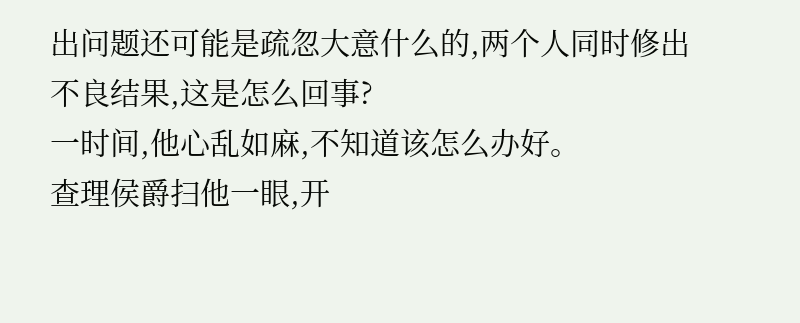出问题还可能是疏忽大意什么的,两个人同时修出不良结果,这是怎么回事?
一时间,他心乱如麻,不知道该怎么办好。
查理侯爵扫他一眼,开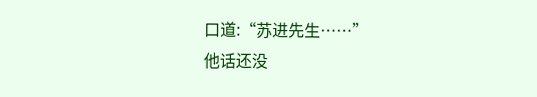口道:“苏进先生……”
他话还没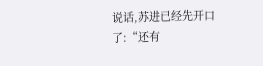说话,苏进已经先开口了:“还有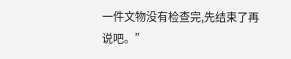一件文物没有检查完,先结束了再说吧。”